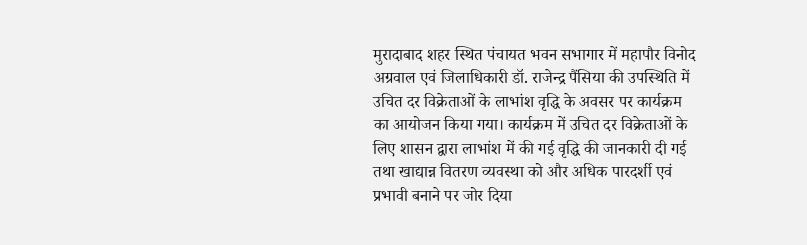मुरादाबाद शहर स्थित पंचायत भवन सभागार में महापौर विनोद अग्रवाल एवं जिलाधिकारी डॉ. राजेन्द्र पैंसिया की उपस्थिति में उचित दर विक्रेताओं के लाभांश वृद्धि के अवसर पर कार्यक्रम का आयोजन किया गया। कार्यक्रम में उचित दर विक्रेताओं के लिए शासन द्वारा लाभांश में की गई वृद्धि की जानकारी दी गई तथा खाद्यान्न वितरण व्यवस्था को और अधिक पारदर्शी एवं प्रभावी बनाने पर जोर दिया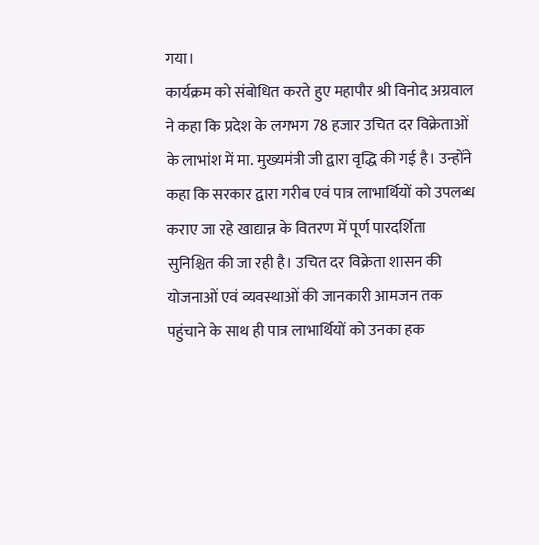गया।
कार्यक्रम को संबोधित करते हुए महापौर श्री विनोद अग्रवाल ने कहा कि प्रदेश के लगभग 78 हजार उचित दर विक्रेताओं के लाभांश में मा. मुख्यमंत्री जी द्वारा वृद्धि की गई है। उन्होंने कहा कि सरकार द्वारा गरीब एवं पात्र लाभार्थियों को उपलब्ध कराए जा रहे खाद्यान्न के वितरण में पूर्ण पारदर्शिता सुनिश्चित की जा रही है। उचित दर विक्रेता शासन की योजनाओं एवं व्यवस्थाओं की जानकारी आमजन तक पहुंचाने के साथ ही पात्र लाभार्थियों को उनका हक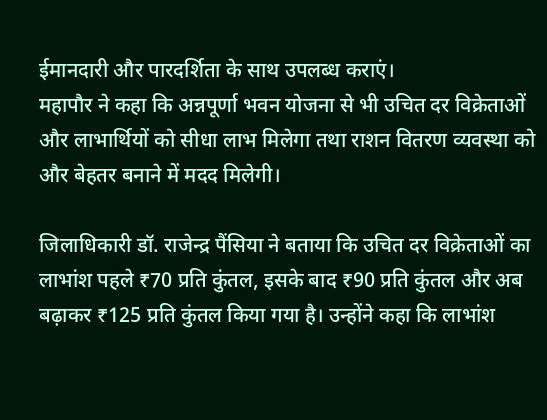ईमानदारी और पारदर्शिता के साथ उपलब्ध कराएं।
महापौर ने कहा कि अन्नपूर्णा भवन योजना से भी उचित दर विक्रेताओं और लाभार्थियों को सीधा लाभ मिलेगा तथा राशन वितरण व्यवस्था को और बेहतर बनाने में मदद मिलेगी।

जिलाधिकारी डॉ. राजेन्द्र पैंसिया ने बताया कि उचित दर विक्रेताओं का लाभांश पहले ₹70 प्रति कुंतल, इसके बाद ₹90 प्रति कुंतल और अब बढ़ाकर ₹125 प्रति कुंतल किया गया है। उन्होंने कहा कि लाभांश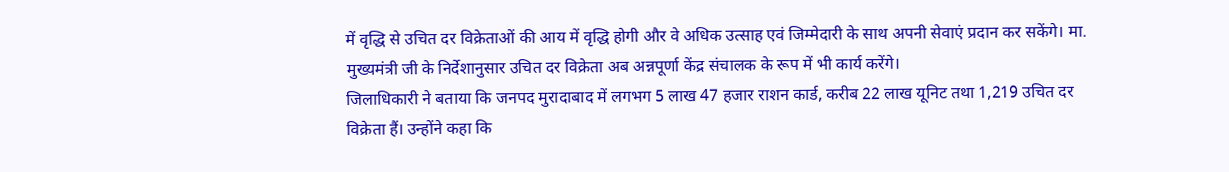में वृद्धि से उचित दर विक्रेताओं की आय में वृद्धि होगी और वे अधिक उत्साह एवं जिम्मेदारी के साथ अपनी सेवाएं प्रदान कर सकेंगे। मा. मुख्यमंत्री जी के निर्देशानुसार उचित दर विक्रेता अब अन्नपूर्णा केंद्र संचालक के रूप में भी कार्य करेंगे।
जिलाधिकारी ने बताया कि जनपद मुरादाबाद में लगभग 5 लाख 47 हजार राशन कार्ड, करीब 22 लाख यूनिट तथा 1,219 उचित दर विक्रेता हैं। उन्होंने कहा कि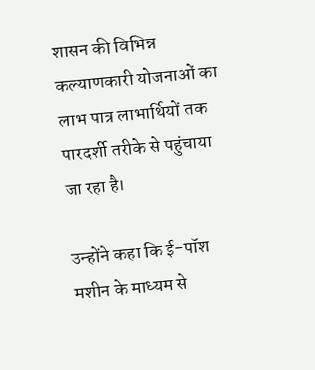शासन की विभिन्न कल्याणकारी योजनाओं का लाभ पात्र लाभार्थियों तक पारदर्शी तरीके से पहुंचाया जा रहा है।

उन्होंने कहा कि ई-पॉश मशीन के माध्यम से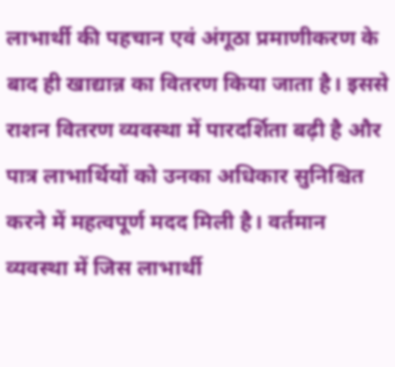लाभार्थी की पहचान एवं अंगूठा प्रमाणीकरण के बाद ही खाद्यान्न का वितरण किया जाता है। इससे राशन वितरण व्यवस्था में पारदर्शिता बढ़ी है और पात्र लाभार्थियों को उनका अधिकार सुनिश्चित करने में महत्वपूर्ण मदद मिली है। वर्तमान व्यवस्था में जिस लाभार्थी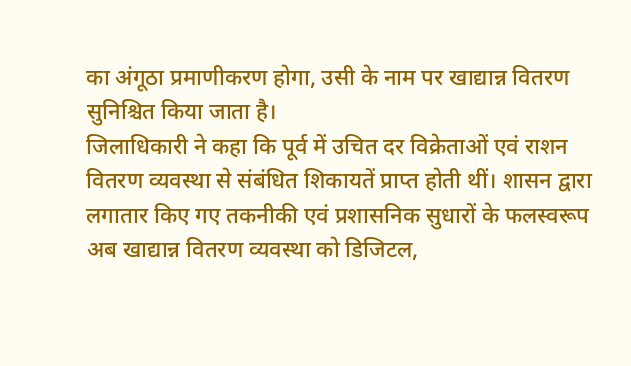का अंगूठा प्रमाणीकरण होगा, उसी के नाम पर खाद्यान्न वितरण सुनिश्चित किया जाता है।
जिलाधिकारी ने कहा कि पूर्व में उचित दर विक्रेताओं एवं राशन वितरण व्यवस्था से संबंधित शिकायतें प्राप्त होती थीं। शासन द्वारा लगातार किए गए तकनीकी एवं प्रशासनिक सुधारों के फलस्वरूप अब खाद्यान्न वितरण व्यवस्था को डिजिटल,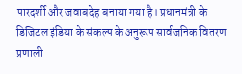पारदर्शी और जवाबदेह बनाया गया है। प्रधानमंत्री के डिजिटल इंडिया के संकल्प के अनुरूप सार्वजनिक वितरण प्रणाली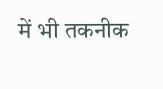में भी तकनीक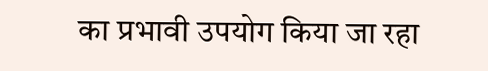का प्रभावी उपयोग किया जा रहा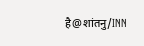है@शांतनु/INN